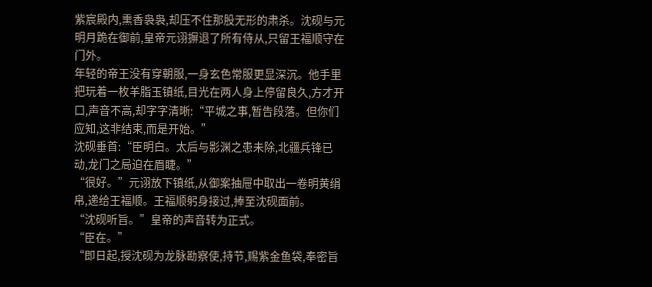紫宸殿内,熏香袅袅,却压不住那股无形的肃杀。沈砚与元明月跪在御前,皇帝元诩摒退了所有侍从,只留王福顺守在门外。
年轻的帝王没有穿朝服,一身玄色常服更显深沉。他手里把玩着一枚羊脂玉镇纸,目光在两人身上停留良久,方才开口,声音不高,却字字清晰:“平城之事,暂告段落。但你们应知,这非结束,而是开始。”
沈砚垂首:“臣明白。太后与影渊之患未除,北疆兵锋已动,龙门之局迫在眉睫。”
“很好。”元诩放下镇纸,从御案抽屉中取出一卷明黄绢帛,递给王福顺。王福顺躬身接过,捧至沈砚面前。
“沈砚听旨。”皇帝的声音转为正式。
“臣在。”
“即日起,授沈砚为龙脉勘察使,持节,赐紫金鱼袋,奉密旨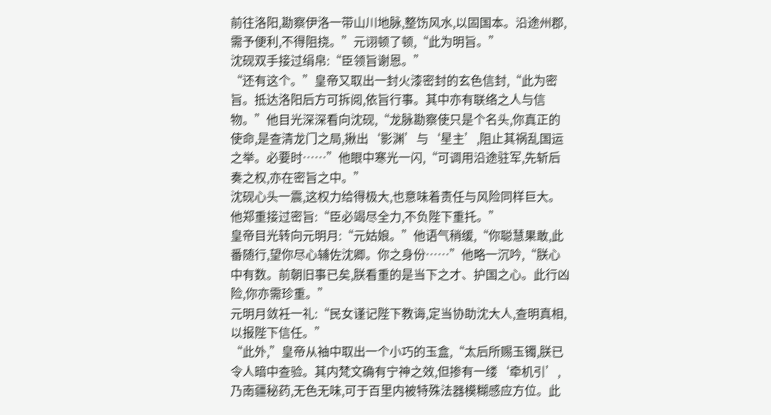前往洛阳,勘察伊洛一带山川地脉,整饬风水,以固国本。沿途州郡,需予便利,不得阻挠。”元诩顿了顿,“此为明旨。”
沈砚双手接过绢帛:“臣领旨谢恩。”
“还有这个。”皇帝又取出一封火漆密封的玄色信封,“此为密旨。抵达洛阳后方可拆阅,依旨行事。其中亦有联络之人与信物。”他目光深深看向沈砚,“龙脉勘察使只是个名头,你真正的使命,是查清龙门之局,揪出‘影渊’与‘星主’,阻止其祸乱国运之举。必要时……”他眼中寒光一闪,“可调用沿途驻军,先斩后奏之权,亦在密旨之中。”
沈砚心头一震,这权力给得极大,也意味着责任与风险同样巨大。他郑重接过密旨:“臣必竭尽全力,不负陛下重托。”
皇帝目光转向元明月:“元姑娘。”他语气稍缓,“你聪慧果敢,此番随行,望你尽心辅佐沈卿。你之身份……”他略一沉吟,“朕心中有数。前朝旧事已矣,朕看重的是当下之才、护国之心。此行凶险,你亦需珍重。”
元明月敛衽一礼:“民女谨记陛下教诲,定当协助沈大人,查明真相,以报陛下信任。”
“此外,”皇帝从袖中取出一个小巧的玉盒,“太后所赐玉镯,朕已令人暗中查验。其内梵文确有宁神之效,但掺有一缕‘牵机引’,乃南疆秘药,无色无味,可于百里内被特殊法器模糊感应方位。此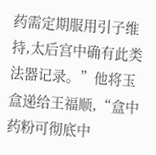药需定期服用引子维持,太后宫中确有此类法器记录。”他将玉盒递给王福顺,“盒中药粉可彻底中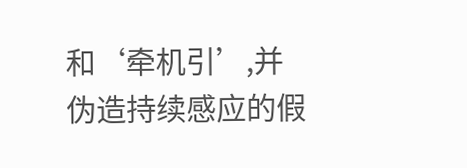和‘牵机引’,并伪造持续感应的假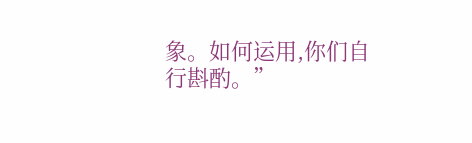象。如何运用,你们自行斟酌。”